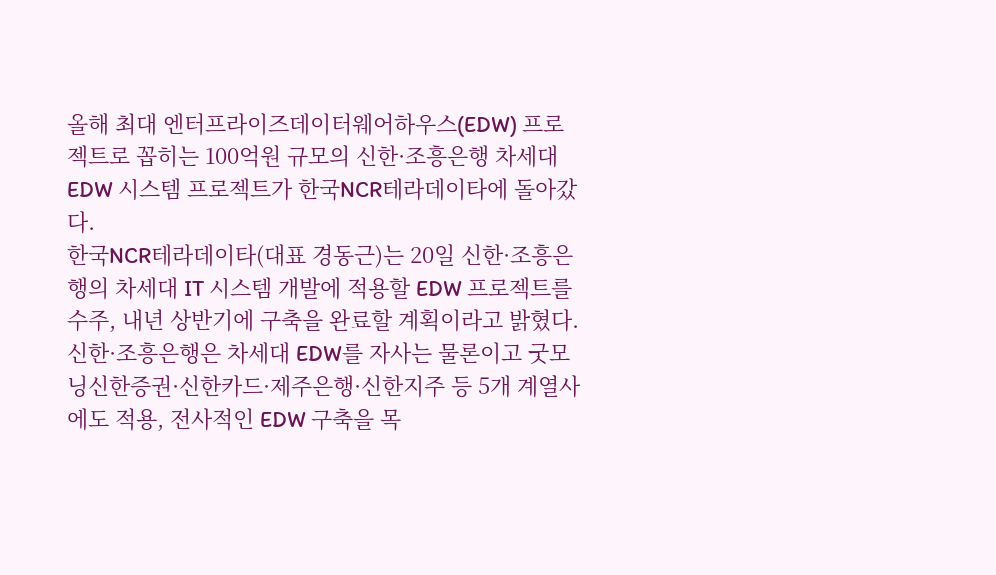올해 최대 엔터프라이즈데이터웨어하우스(EDW) 프로젝트로 꼽히는 100억원 규모의 신한·조흥은행 차세대 EDW 시스템 프로젝트가 한국NCR테라데이타에 돌아갔다.
한국NCR테라데이타(대표 경동근)는 20일 신한·조흥은행의 차세대 IT 시스템 개발에 적용할 EDW 프로젝트를 수주, 내년 상반기에 구축을 완료할 계획이라고 밝혔다.
신한·조흥은행은 차세대 EDW를 자사는 물론이고 굿모닝신한증권·신한카드·제주은행·신한지주 등 5개 계열사에도 적용, 전사적인 EDW 구축을 목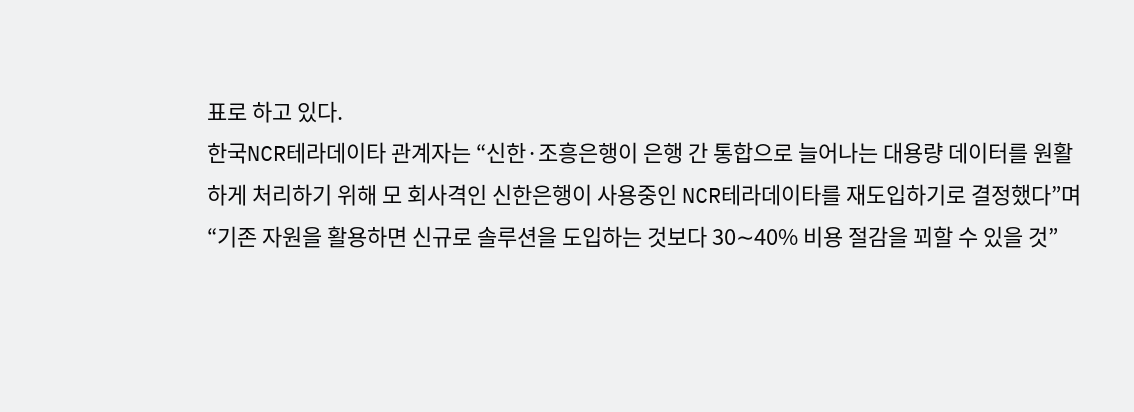표로 하고 있다.
한국NCR테라데이타 관계자는 “신한·조흥은행이 은행 간 통합으로 늘어나는 대용량 데이터를 원활하게 처리하기 위해 모 회사격인 신한은행이 사용중인 NCR테라데이타를 재도입하기로 결정했다”며 “기존 자원을 활용하면 신규로 솔루션을 도입하는 것보다 30∼40% 비용 절감을 꾀할 수 있을 것”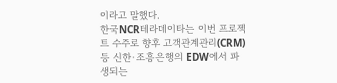이라고 말했다.
한국NCR테라데이타는 이번 프로젝트 수주로 향후 고객관계관리(CRM) 등 신한·조흥은행의 EDW에서 파생되는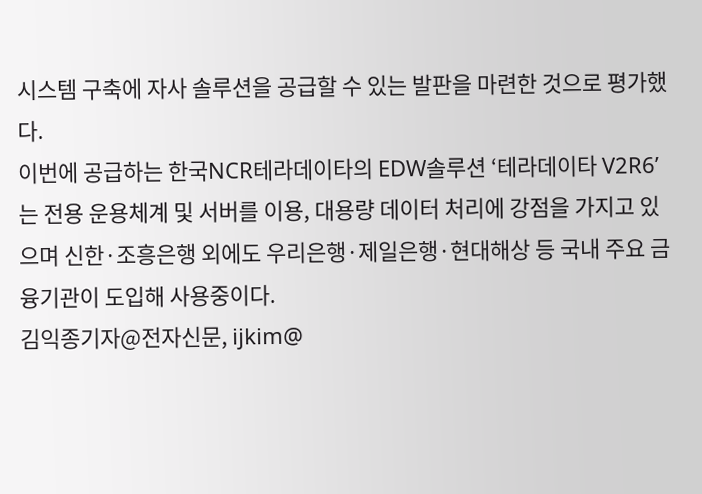시스템 구축에 자사 솔루션을 공급할 수 있는 발판을 마련한 것으로 평가했다.
이번에 공급하는 한국NCR테라데이타의 EDW솔루션 ‘테라데이타 V2R6’는 전용 운용체계 및 서버를 이용, 대용량 데이터 처리에 강점을 가지고 있으며 신한·조흥은행 외에도 우리은행·제일은행·현대해상 등 국내 주요 금융기관이 도입해 사용중이다.
김익종기자@전자신문, ijkim@